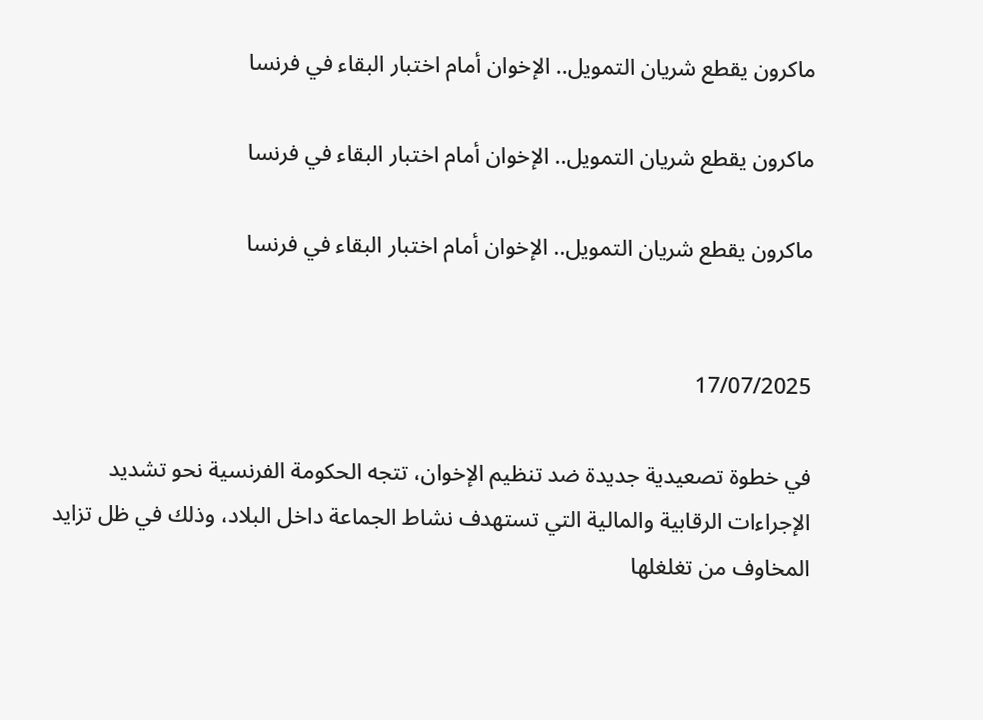ماكرون يقطع شريان التمويل.. الإخوان أمام اختبار البقاء في فرنسا

ماكرون يقطع شريان التمويل.. الإخوان أمام اختبار البقاء في فرنسا

ماكرون يقطع شريان التمويل.. الإخوان أمام اختبار البقاء في فرنسا


17/07/2025

في خطوة تصعيدية جديدة ضد تنظيم الإخوان، تتجه الحكومة الفرنسية نحو تشديد الإجراءات الرقابية والمالية التي تستهدف نشاط الجماعة داخل البلاد، وذلك في ظل تزايد المخاوف من تغلغلها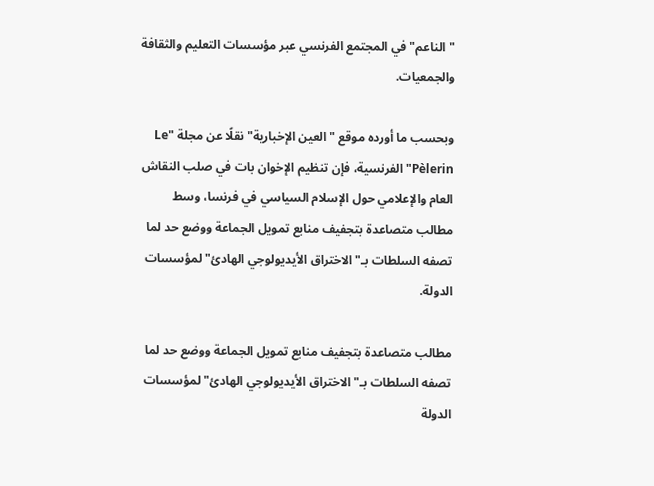"الناعم" في المجتمع الفرنسي عبر مؤسسات التعليم والثقافة والجمعيات.

وبحسب ما أورده موقع "العين الإخبارية" نقلًا عن مجلة "Le Pèlerin" الفرنسية، فإن تنظيم الإخوان بات في صلب النقاش العام والإعلامي حول الإسلام السياسي في فرنسا، وسط مطالب متصاعدة بتجفيف منابع تمويل الجماعة ووضع حد لما تصفه السلطات بـ"الاختراق الأيديولوجي الهادئ" لمؤسسات الدولة.

مطالب متصاعدة بتجفيف منابع تمويل الجماعة ووضع حد لما تصفه السلطات بـ"الاختراق الأيديولوجي الهادئ" لمؤسسات الدولة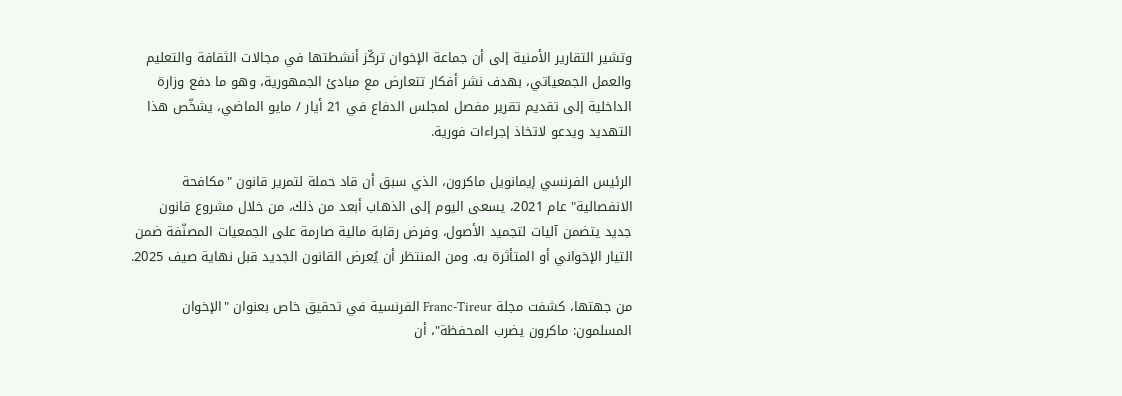وتشير التقارير الأمنية إلى أن جماعة الإخوان تركّز أنشطتها في مجالات الثقافة والتعليم والعمل الجمعياتي، بهدف نشر أفكار تتعارض مع مبادئ الجمهورية، وهو ما دفع وزارة الداخلية إلى تقديم تقرير مفصل لمجلس الدفاع في 21 أيار / مايو الماضي، يشخّص هذا التهديد ويدعو لاتخاذ إجراءات فورية.

الرئيس الفرنسي إيمانويل ماكرون، الذي سبق أن قاد حملة لتمرير قانون "مكافحة الانفصالية" عام 2021، يسعى اليوم إلى الذهاب أبعد من ذلك، من خلال مشروع قانون جديد يتضمن آليات لتجميد الأصول، وفرض رقابة مالية صارمة على الجمعيات المصنّفة ضمن التيار الإخواني أو المتأثرة به. ومن المنتظر أن يُعرض القانون الجديد قبل نهاية صيف 2025.

من جهتها، كشفت مجلة Franc-Tireur الفرنسية في تحقيق خاص بعنوان "الإخوان المسلمون: ماكرون يضرب المحفظة"، أن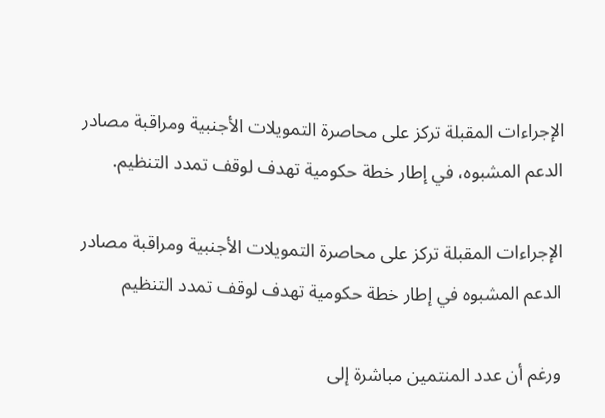الإجراءات المقبلة تركز على محاصرة التمويلات الأجنبية ومراقبة مصادر الدعم المشبوه، في إطار خطة حكومية تهدف لوقف تمدد التنظيم.

الإجراءات المقبلة تركز على محاصرة التمويلات الأجنبية ومراقبة مصادر الدعم المشبوه في إطار خطة حكومية تهدف لوقف تمدد التنظيم

ورغم أن عدد المنتمين مباشرة إلى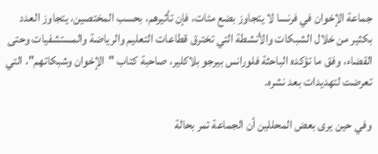جماعة الإخوان في فرنسا لا يتجاوز بضع مئات، فإن تأثيرهم، بحسب المختصين، يتجاوز العدد بكثير من خلال الشبكات والأنشطة التي تخترق قطاعات التعليم والرياضة والمستشفيات وحتى القضاء، وفق ما تؤكده الباحثة فلورانس بيرجو بلاكلير، صاحبة كتاب "الإخوان وشبكاتهم"، التي تعرضت لتهديدات بعد نشره.

وفي حين يرى بعض المحللين أن الجماعة تمر بحالة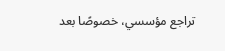تراجع مؤسسي، خصوصًا بعد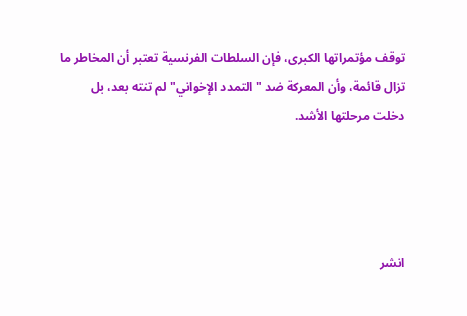توقف مؤتمراتها الكبرى، فإن السلطات الفرنسية تعتبر أن المخاطر ما تزال قائمة، وأن المعركة ضد "التمدد الإخواني" لم تنته بعد، بل دخلت مرحلتها الأشد.




انشر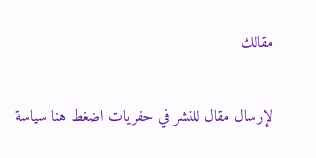مقالك

لإرسال مقال للنشر في حفريات اضغط هنا سياسة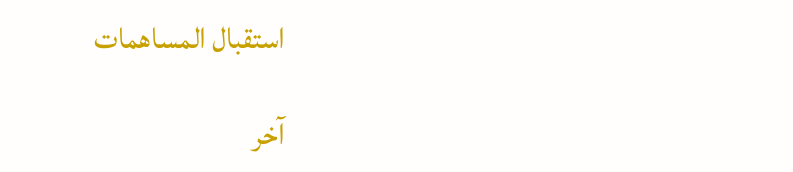استقبال المساهمات

آخر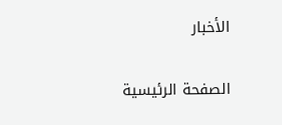الأخبار

الصفحة الرئيسية